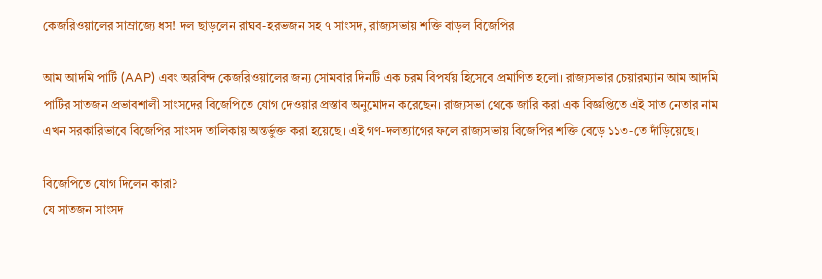কেজরিওয়ালের সাম্রাজ্যে ধস! দল ছাড়লেন রাঘব-হরভজন সহ ৭ সাংসদ, রাজ্যসভায় শক্তি বাড়ল বিজেপির

আম আদমি পার্টি (AAP) এবং অরবিন্দ কেজরিওয়ালের জন্য সোমবার দিনটি এক চরম বিপর্যয় হিসেবে প্রমাণিত হলো। রাজ্যসভার চেয়ারম্যান আম আদমি পার্টির সাতজন প্রভাবশালী সাংসদের বিজেপিতে যোগ দেওয়ার প্রস্তাব অনুমোদন করেছেন। রাজ্যসভা থেকে জারি করা এক বিজ্ঞপ্তিতে এই সাত নেতার নাম এখন সরকারিভাবে বিজেপির সাংসদ তালিকায় অন্তর্ভুক্ত করা হয়েছে। এই গণ-দলত্যাগের ফলে রাজ্যসভায় বিজেপির শক্তি বেড়ে ১১৩-তে দাঁড়িয়েছে।

বিজেপিতে যোগ দিলেন কারা?
যে সাতজন সাংসদ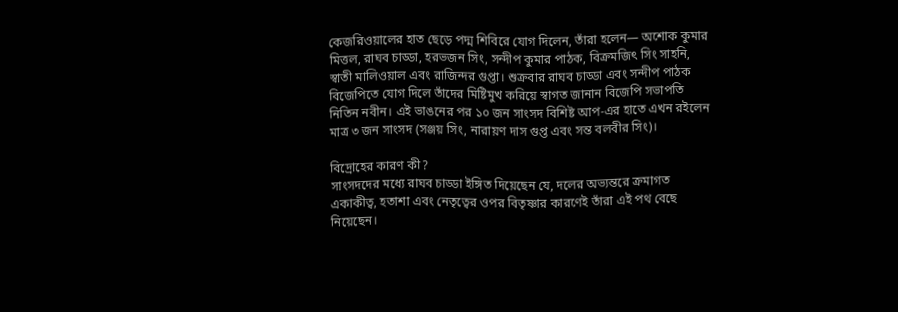কেজরিওয়ালের হাত ছেড়ে পদ্ম শিবিরে যোগ দিলেন, তাঁরা হলেন— অশোক কুমার মিত্তল, রাঘব চাড্ডা, হরভজন সিং, সন্দীপ কুমার পাঠক, বিক্রমজিৎ সিং সাহনি, স্বাতী মালিওয়াল এবং রাজিন্দর গুপ্তা। শুক্রবার রাঘব চাড্ডা এবং সন্দীপ পাঠক বিজেপিতে যোগ দিলে তাঁদের মিষ্টিমুখ করিয়ে স্বাগত জানান বিজেপি সভাপতি নিতিন নবীন। এই ভাঙনের পর ১০ জন সাংসদ বিশিষ্ট আপ-এর হাতে এখন রইলেন মাত্র ৩ জন সাংসদ (সঞ্জয় সিং, নারায়ণ দাস গুপ্ত এবং সন্ত বলবীর সিং)।

বিদ্রোহের কারণ কী?
সাংসদদের মধ্যে রাঘব চাড্ডা ইঙ্গিত দিয়েছেন যে, দলের অভ্যন্তরে ক্রমাগত একাকীত্ব, হতাশা এবং নেতৃত্বের ওপর বিতৃষ্ণার কারণেই তাঁরা এই পথ বেছে নিয়েছেন।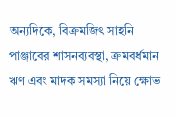অন্যদিকে, বিক্রমজিৎ সাহনি পাঞ্জাবের শাসনব্যবস্থা, ক্রমবর্ধমান ঋণ এবং মাদক সমস্যা নিয়ে ক্ষোভ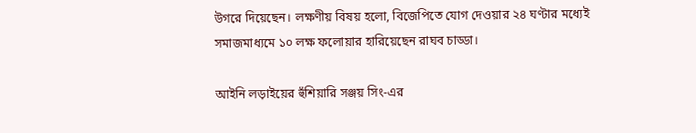উগরে দিয়েছেন। লক্ষণীয় বিষয় হলো, বিজেপিতে যোগ দেওয়ার ২৪ ঘণ্টার মধ্যেই সমাজমাধ্যমে ১০ লক্ষ ফলোয়ার হারিয়েছেন রাঘব চাড্ডা।

আইনি লড়াইয়ের হুঁশিয়ারি সঞ্জয় সিং-এর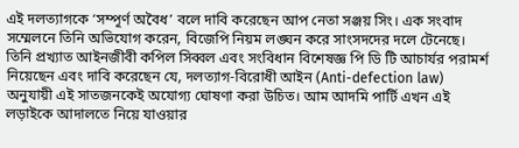এই দলত্যাগকে ‘সম্পূর্ণ অবৈধ’ বলে দাবি করেছেন আপ নেতা সঞ্জয় সিং। এক সংবাদ সম্মেলনে তিনি অভিযোগ করেন, বিজেপি নিয়ম লঙ্ঘন করে সাংসদদের দলে টেনেছে। তিনি প্রখ্যাত আইনজীবী কপিল সিব্বল এবং সংবিধান বিশেষজ্ঞ পি ডি টি আচার্যর পরামর্শ নিয়েছেন এবং দাবি করেছেন যে, দলত্যাগ-বিরোধী আইন (Anti-defection law) অনুযায়ী এই সাতজনকেই অযোগ্য ঘোষণা করা উচিত। আম আদমি পার্টি এখন এই লড়াইকে আদালতে নিয়ে যাওয়ার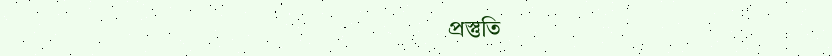প্রস্তুতি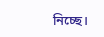নিচ্ছে।